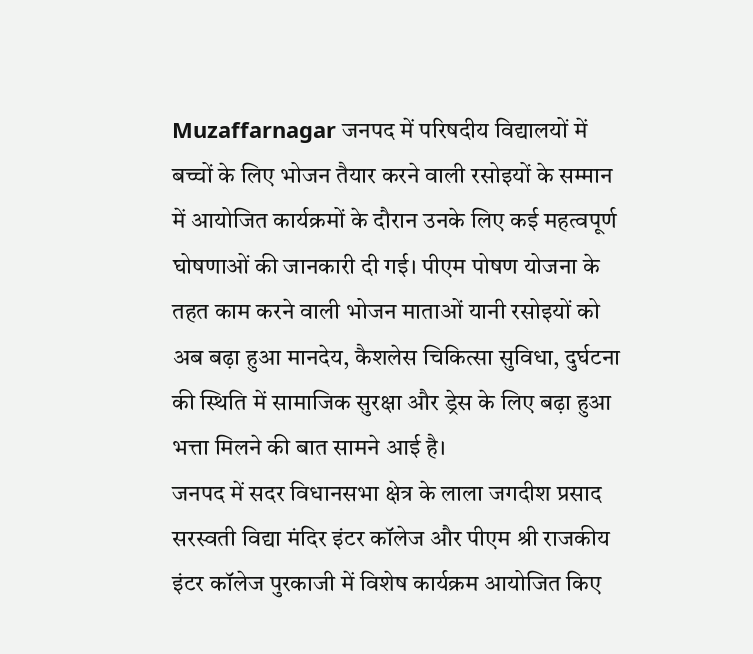Muzaffarnagar जनपद में परिषदीय विद्यालयों में बच्चों के लिए भोजन तैयार करने वाली रसोइयों के सम्मान में आयोजित कार्यक्रमों के दौरान उनके लिए कई महत्वपूर्ण घोषणाओं की जानकारी दी गई। पीएम पोषण योजना के तहत काम करने वाली भोजन माताओं यानी रसोइयों को अब बढ़ा हुआ मानदेय, कैशलेस चिकित्सा सुविधा, दुर्घटना की स्थिति में सामाजिक सुरक्षा और ड्रेस के लिए बढ़ा हुआ भत्ता मिलने की बात सामने आई है।
जनपद में सदर विधानसभा क्षेत्र के लाला जगदीश प्रसाद सरस्वती विद्या मंदिर इंटर कॉलेज और पीएम श्री राजकीय इंटर कॉलेज पुरकाजी में विशेष कार्यक्रम आयोजित किए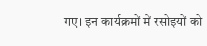गए। इन कार्यक्रमों में रसोइयों को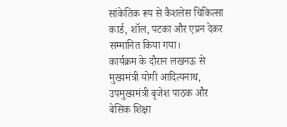सांकेतिक रूप से कैशलेस चिकित्सा कार्ड, शॉल, पटका और एप्रन देकर सम्मानित किया गया।
कार्यक्रम के दौरान लखनऊ से मुख्यमंत्री योगी आदित्यनाथ, उपमुख्यमंत्री बृजेश पाठक और बेसिक शिक्षा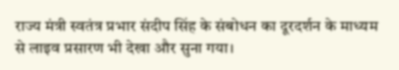राज्य मंत्री स्वतंत्र प्रभार संदीप सिंह के संबोधन का दूरदर्शन के माध्यम से लाइव प्रसारण भी देखा और सुना गया।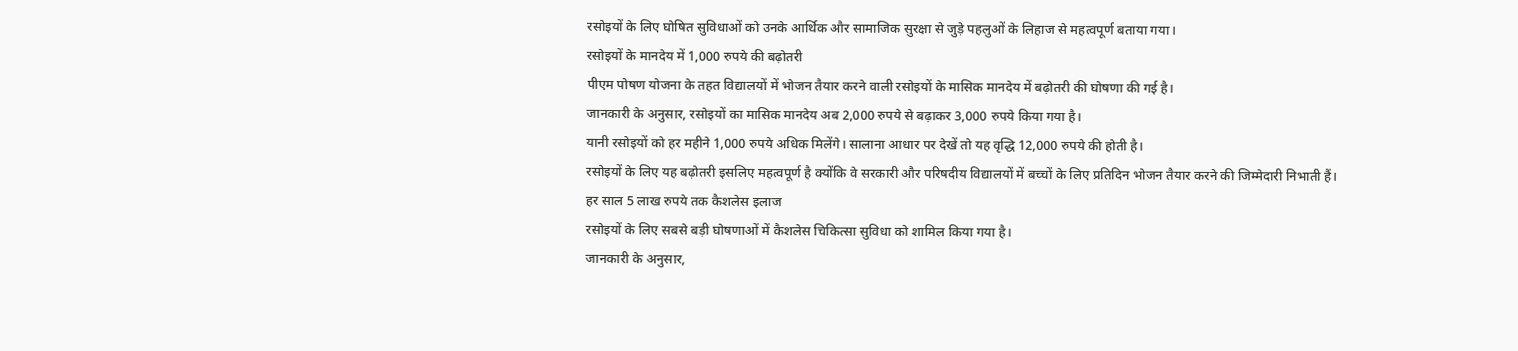रसोइयों के लिए घोषित सुविधाओं को उनके आर्थिक और सामाजिक सुरक्षा से जुड़े पहलुओं के लिहाज से महत्वपूर्ण बताया गया।
रसोइयों के मानदेय में 1,000 रुपये की बढ़ोतरी
पीएम पोषण योजना के तहत विद्यालयों में भोजन तैयार करने वाली रसोइयों के मासिक मानदेय में बढ़ोतरी की घोषणा की गई है।
जानकारी के अनुसार, रसोइयों का मासिक मानदेय अब 2,000 रुपये से बढ़ाकर 3,000 रुपये किया गया है।
यानी रसोइयों को हर महीने 1,000 रुपये अधिक मिलेंगे। सालाना आधार पर देखें तो यह वृद्धि 12,000 रुपये की होती है।
रसोइयों के लिए यह बढ़ोतरी इसलिए महत्वपूर्ण है क्योंकि वे सरकारी और परिषदीय विद्यालयों में बच्चों के लिए प्रतिदिन भोजन तैयार करने की जिम्मेदारी निभाती हैं।
हर साल 5 लाख रुपये तक कैशलेस इलाज
रसोइयों के लिए सबसे बड़ी घोषणाओं में कैशलेस चिकित्सा सुविधा को शामिल किया गया है।
जानकारी के अनुसार,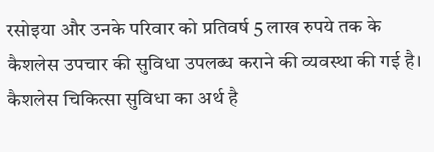रसोइया और उनके परिवार को प्रतिवर्ष 5 लाख रुपये तक के कैशलेस उपचार की सुविधा उपलब्ध कराने की व्यवस्था की गई है।
कैशलेस चिकित्सा सुविधा का अर्थ है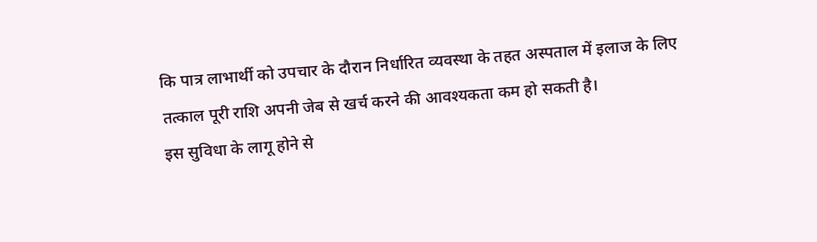कि पात्र लाभार्थी को उपचार के दौरान निर्धारित व्यवस्था के तहत अस्पताल में इलाज के लिए तत्काल पूरी राशि अपनी जेब से खर्च करने की आवश्यकता कम हो सकती है।
इस सुविधा के लागू होने से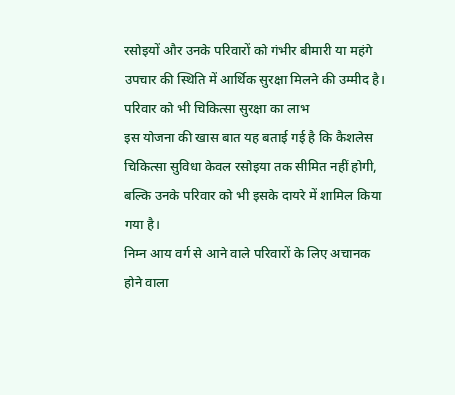रसोइयों और उनके परिवारों को गंभीर बीमारी या महंगे उपचार की स्थिति में आर्थिक सुरक्षा मिलने की उम्मीद है।
परिवार को भी चिकित्सा सुरक्षा का लाभ
इस योजना की खास बात यह बताई गई है कि कैशलेस चिकित्सा सुविधा केवल रसोइया तक सीमित नहीं होगी, बल्कि उनके परिवार को भी इसके दायरे में शामिल किया गया है।
निम्न आय वर्ग से आने वाले परिवारों के लिए अचानक होने वाला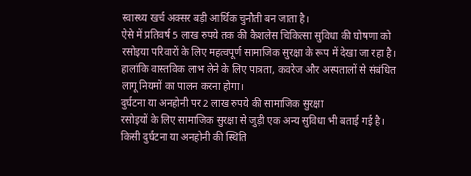स्वास्थ्य खर्च अक्सर बड़ी आर्थिक चुनौती बन जाता है।
ऐसे में प्रतिवर्ष 5 लाख रुपये तक की कैशलेस चिकित्सा सुविधा की घोषणा को रसोइया परिवारों के लिए महत्वपूर्ण सामाजिक सुरक्षा के रूप में देखा जा रहा है।
हालांकि वास्तविक लाभ लेने के लिए पात्रता, कवरेज और अस्पतालों से संबंधित लागू नियमों का पालन करना होगा।
दुर्घटना या अनहोनी पर 2 लाख रुपये की सामाजिक सुरक्षा
रसोइयों के लिए सामाजिक सुरक्षा से जुड़ी एक अन्य सुविधा भी बताई गई है।
किसी दुर्घटना या अनहोनी की स्थिति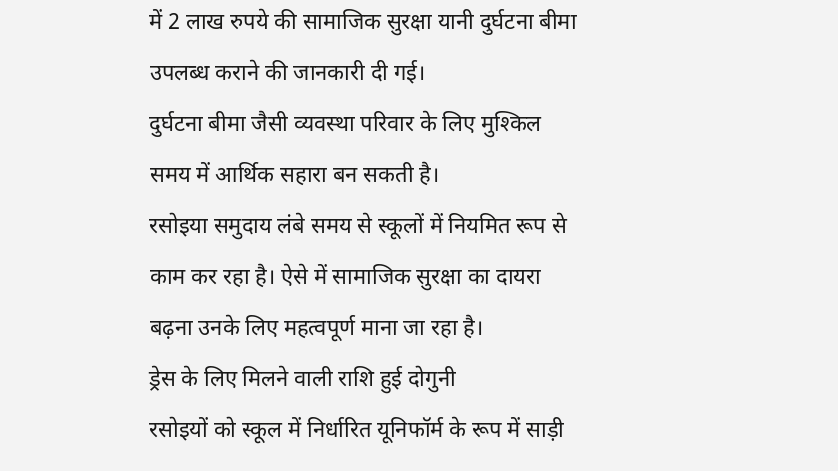में 2 लाख रुपये की सामाजिक सुरक्षा यानी दुर्घटना बीमा उपलब्ध कराने की जानकारी दी गई।
दुर्घटना बीमा जैसी व्यवस्था परिवार के लिए मुश्किल समय में आर्थिक सहारा बन सकती है।
रसोइया समुदाय लंबे समय से स्कूलों में नियमित रूप से काम कर रहा है। ऐसे में सामाजिक सुरक्षा का दायरा बढ़ना उनके लिए महत्वपूर्ण माना जा रहा है।
ड्रेस के लिए मिलने वाली राशि हुई दोगुनी
रसोइयों को स्कूल में निर्धारित यूनिफॉर्म के रूप में साड़ी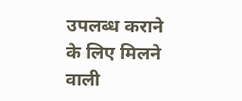उपलब्ध कराने के लिए मिलने वाली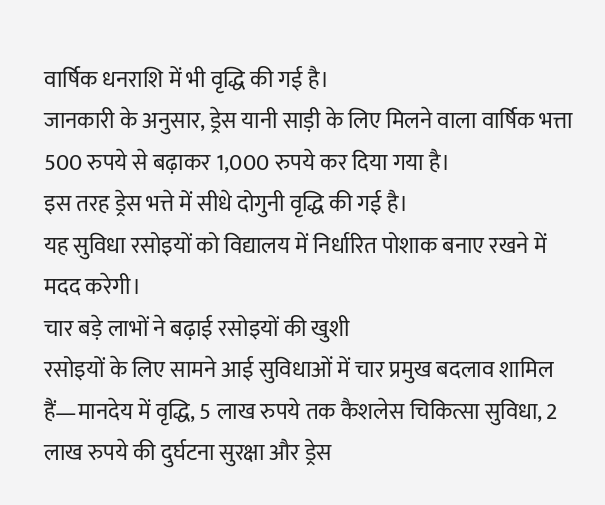वार्षिक धनराशि में भी वृद्धि की गई है।
जानकारी के अनुसार, ड्रेस यानी साड़ी के लिए मिलने वाला वार्षिक भत्ता 500 रुपये से बढ़ाकर 1,000 रुपये कर दिया गया है।
इस तरह ड्रेस भत्ते में सीधे दोगुनी वृद्धि की गई है।
यह सुविधा रसोइयों को विद्यालय में निर्धारित पोशाक बनाए रखने में मदद करेगी।
चार बड़े लाभों ने बढ़ाई रसोइयों की खुशी
रसोइयों के लिए सामने आई सुविधाओं में चार प्रमुख बदलाव शामिल हैं—मानदेय में वृद्धि, 5 लाख रुपये तक कैशलेस चिकित्सा सुविधा, 2 लाख रुपये की दुर्घटना सुरक्षा और ड्रेस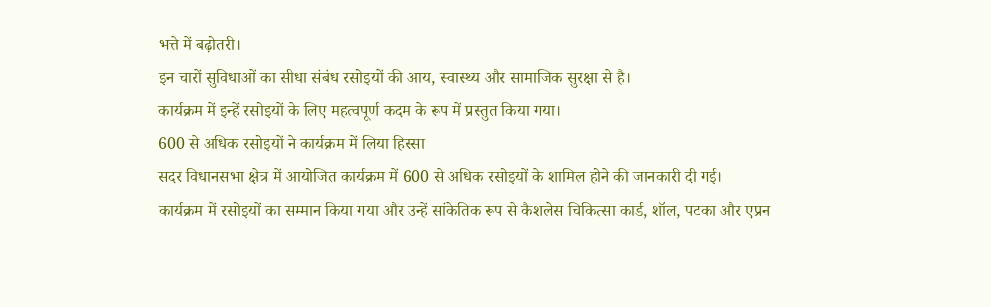भत्ते में बढ़ोतरी।
इन चारों सुविधाओं का सीधा संबंध रसोइयों की आय, स्वास्थ्य और सामाजिक सुरक्षा से है।
कार्यक्रम में इन्हें रसोइयों के लिए महत्वपूर्ण कदम के रूप में प्रस्तुत किया गया।
600 से अधिक रसोइयों ने कार्यक्रम में लिया हिस्सा
सदर विधानसभा क्षेत्र में आयोजित कार्यक्रम में 600 से अधिक रसोइयों के शामिल होने की जानकारी दी गई।
कार्यक्रम में रसोइयों का सम्मान किया गया और उन्हें सांकेतिक रूप से कैशलेस चिकित्सा कार्ड, शॉल, पटका और एप्रन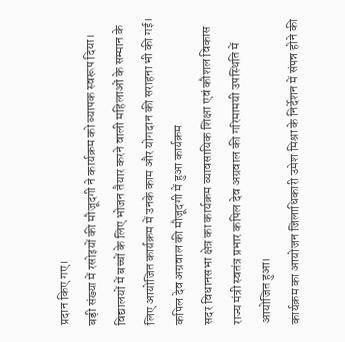प्रदान किए गए।
बड़ी संख्या में रसोइयों की मौजूदगी ने कार्यक्रम को व्यापक स्वरूप दिया।
विद्यालयों में बच्चों के लिए भोजन तैयार करने वाली महिलाओं के सम्मान के लिए आयोजित कार्यक्रम में उनके काम और योगदान की सराहना भी की गई।
कपिल देव अग्रवाल की मौजूदगी में हुआ कार्यक्रम
सदर विधानसभा क्षेत्र का कार्यक्रम व्यावसायिक शिक्षा एवं कौशल विकास राज्य मंत्री स्वतंत्र प्रभार कपिल देव अग्रवाल की गरिमामयी उपस्थिति में आयोजित हुआ।
कार्यक्रम का आयोजन जिलाधिकारी उमेश मिश्रा के निर्देशन में संपन्न होने की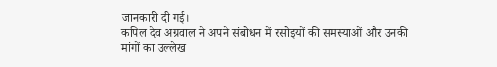जानकारी दी गई।
कपिल देव अग्रवाल ने अपने संबोधन में रसोइयों की समस्याओं और उनकी मांगों का उल्लेख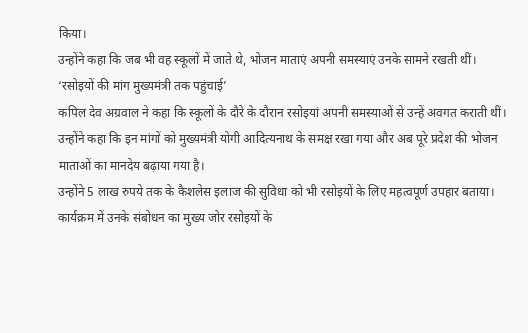किया।
उन्होंने कहा कि जब भी वह स्कूलों में जाते थे, भोजन माताएं अपनी समस्याएं उनके सामने रखती थीं।
‘रसोइयों की मांग मुख्यमंत्री तक पहुंचाई’
कपिल देव अग्रवाल ने कहा कि स्कूलों के दौरे के दौरान रसोइयां अपनी समस्याओं से उन्हें अवगत कराती थीं।
उन्होंने कहा कि इन मांगों को मुख्यमंत्री योगी आदित्यनाथ के समक्ष रखा गया और अब पूरे प्रदेश की भोजन माताओं का मानदेय बढ़ाया गया है।
उन्होंने 5 लाख रुपये तक के कैशलेस इलाज की सुविधा को भी रसोइयों के लिए महत्वपूर्ण उपहार बताया।
कार्यक्रम में उनके संबोधन का मुख्य जोर रसोइयों के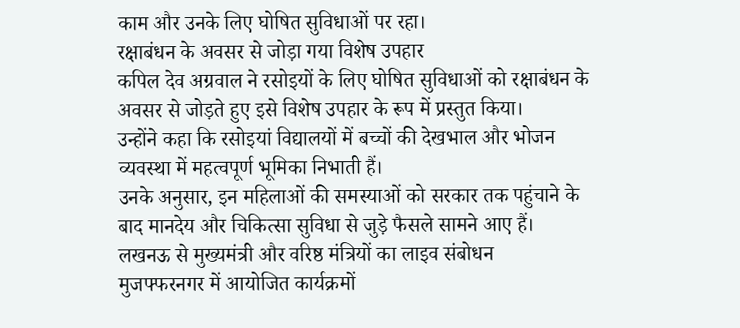काम और उनके लिए घोषित सुविधाओं पर रहा।
रक्षाबंधन के अवसर से जोड़ा गया विशेष उपहार
कपिल देव अग्रवाल ने रसोइयों के लिए घोषित सुविधाओं को रक्षाबंधन के अवसर से जोड़ते हुए इसे विशेष उपहार के रूप में प्रस्तुत किया।
उन्होंने कहा कि रसोइयां विद्यालयों में बच्चों की देखभाल और भोजन व्यवस्था में महत्वपूर्ण भूमिका निभाती हैं।
उनके अनुसार, इन महिलाओं की समस्याओं को सरकार तक पहुंचाने के बाद मानदेय और चिकित्सा सुविधा से जुड़े फैसले सामने आए हैं।
लखनऊ से मुख्यमंत्री और वरिष्ठ मंत्रियों का लाइव संबोधन
मुजफ्फरनगर में आयोजित कार्यक्रमों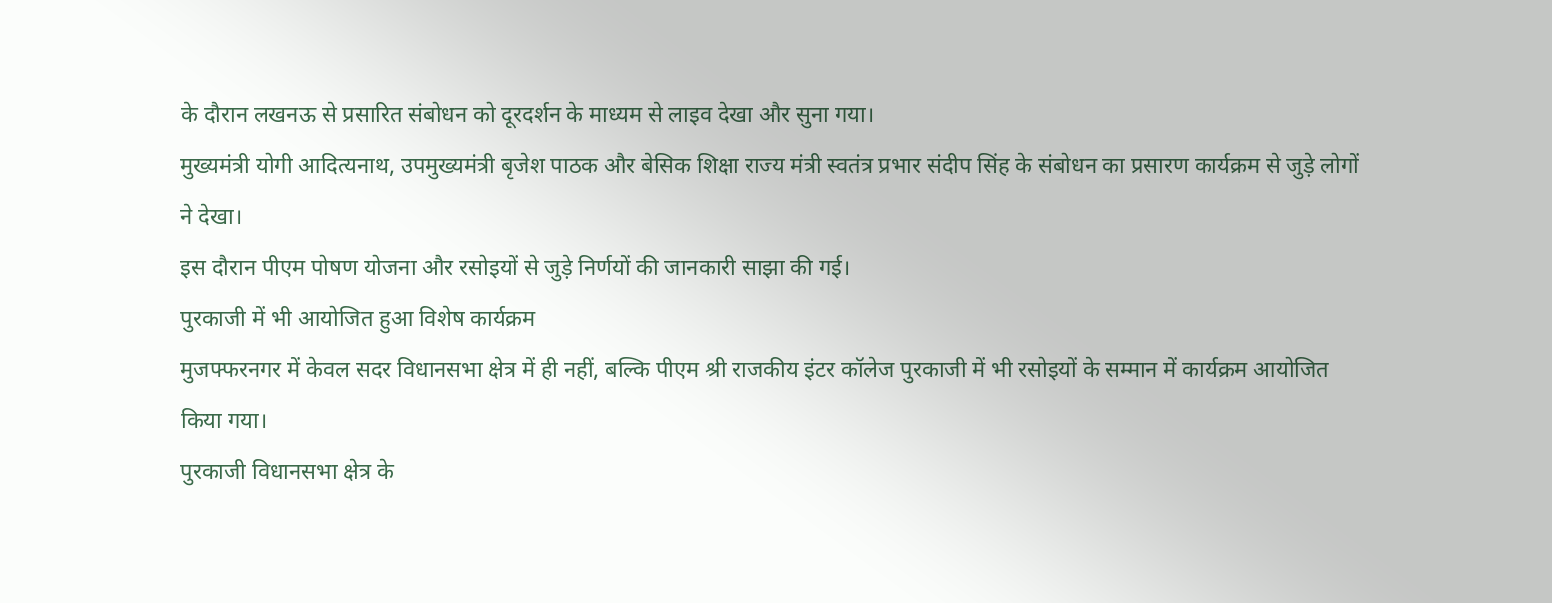के दौरान लखनऊ से प्रसारित संबोधन को दूरदर्शन के माध्यम से लाइव देखा और सुना गया।
मुख्यमंत्री योगी आदित्यनाथ, उपमुख्यमंत्री बृजेश पाठक और बेसिक शिक्षा राज्य मंत्री स्वतंत्र प्रभार संदीप सिंह के संबोधन का प्रसारण कार्यक्रम से जुड़े लोगों ने देखा।
इस दौरान पीएम पोषण योजना और रसोइयों से जुड़े निर्णयों की जानकारी साझा की गई।
पुरकाजी में भी आयोजित हुआ विशेष कार्यक्रम
मुजफ्फरनगर में केवल सदर विधानसभा क्षेत्र में ही नहीं, बल्कि पीएम श्री राजकीय इंटर कॉलेज पुरकाजी में भी रसोइयों के सम्मान में कार्यक्रम आयोजित किया गया।
पुरकाजी विधानसभा क्षेत्र के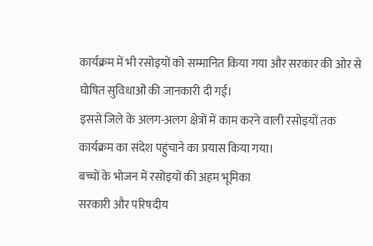कार्यक्रम में भी रसोइयों को सम्मानित किया गया और सरकार की ओर से घोषित सुविधाओं की जानकारी दी गई।
इससे जिले के अलग-अलग क्षेत्रों में काम करने वाली रसोइयों तक कार्यक्रम का संदेश पहुंचाने का प्रयास किया गया।
बच्चों के भोजन में रसोइयों की अहम भूमिका
सरकारी और परिषदीय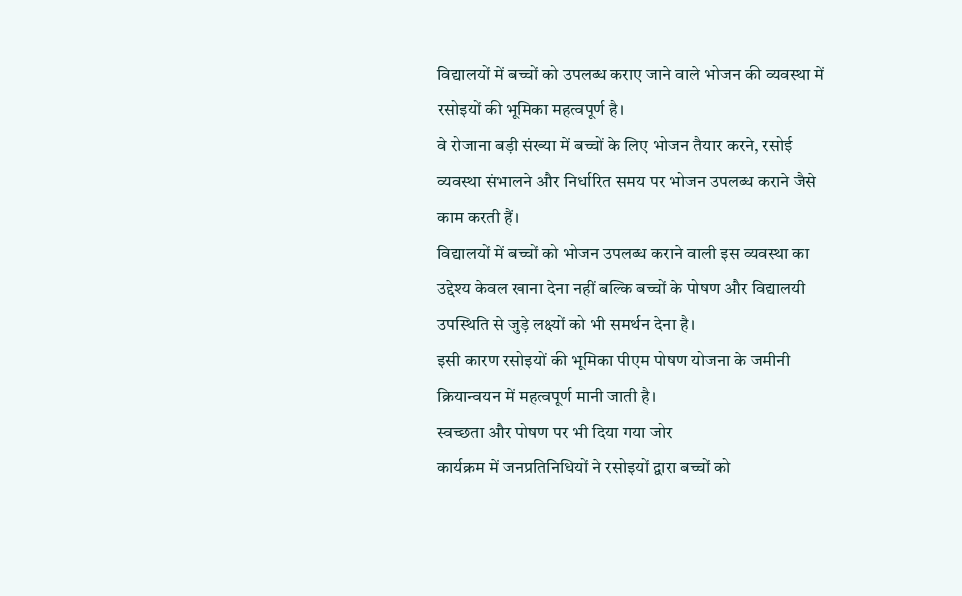विद्यालयों में बच्चों को उपलब्ध कराए जाने वाले भोजन की व्यवस्था में रसोइयों की भूमिका महत्वपूर्ण है।
वे रोजाना बड़ी संख्या में बच्चों के लिए भोजन तैयार करने, रसोई व्यवस्था संभालने और निर्धारित समय पर भोजन उपलब्ध कराने जैसे काम करती हैं।
विद्यालयों में बच्चों को भोजन उपलब्ध कराने वाली इस व्यवस्था का उद्देश्य केवल खाना देना नहीं बल्कि बच्चों के पोषण और विद्यालयी उपस्थिति से जुड़े लक्ष्यों को भी समर्थन देना है।
इसी कारण रसोइयों की भूमिका पीएम पोषण योजना के जमीनी क्रियान्वयन में महत्वपूर्ण मानी जाती है।
स्वच्छता और पोषण पर भी दिया गया जोर
कार्यक्रम में जनप्रतिनिधियों ने रसोइयों द्वारा बच्चों को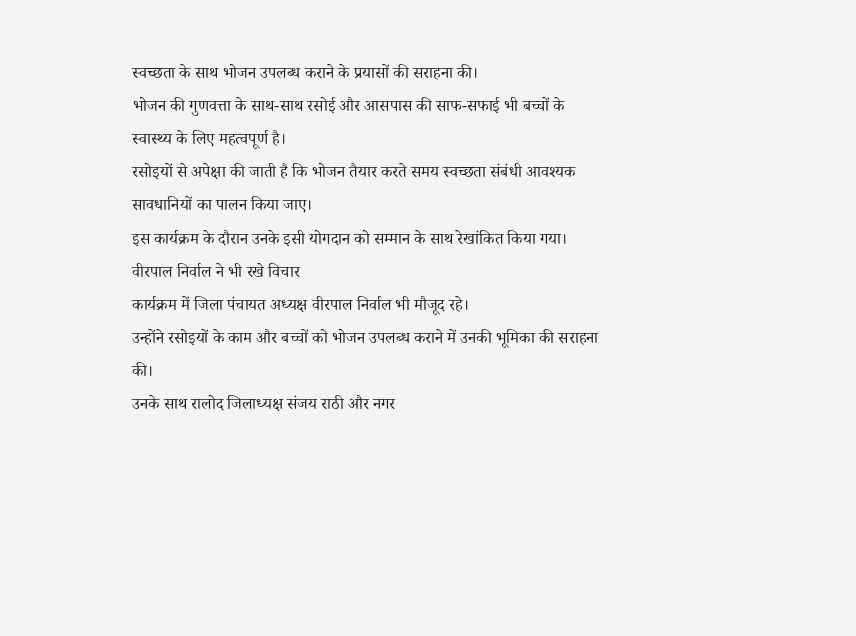स्वच्छता के साथ भोजन उपलब्ध कराने के प्रयासों की सराहना की।
भोजन की गुणवत्ता के साथ-साथ रसोई और आसपास की साफ-सफाई भी बच्चों के स्वास्थ्य के लिए महत्वपूर्ण है।
रसोइयों से अपेक्षा की जाती है कि भोजन तैयार करते समय स्वच्छता संबंधी आवश्यक सावधानियों का पालन किया जाए।
इस कार्यक्रम के दौरान उनके इसी योगदान को सम्मान के साथ रेखांकित किया गया।
वीरपाल निर्वाल ने भी रखे विचार
कार्यक्रम में जिला पंचायत अध्यक्ष वीरपाल निर्वाल भी मौजूद रहे।
उन्होंने रसोइयों के काम और बच्चों को भोजन उपलब्ध कराने में उनकी भूमिका की सराहना की।
उनके साथ रालोद जिलाध्यक्ष संजय राठी और नगर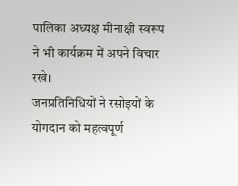पालिका अध्यक्ष मीनाक्षी स्वरूप ने भी कार्यक्रम में अपने विचार रखे।
जनप्रतिनिधियों ने रसोइयों के योगदान को महत्वपूर्ण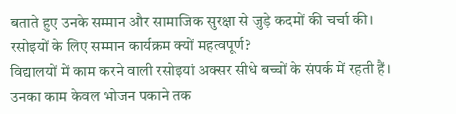बताते हुए उनके सम्मान और सामाजिक सुरक्षा से जुड़े कदमों की चर्चा की।
रसोइयों के लिए सम्मान कार्यक्रम क्यों महत्वपूर्ण?
विद्यालयों में काम करने वाली रसोइयां अक्सर सीधे बच्चों के संपर्क में रहती हैं।
उनका काम केवल भोजन पकाने तक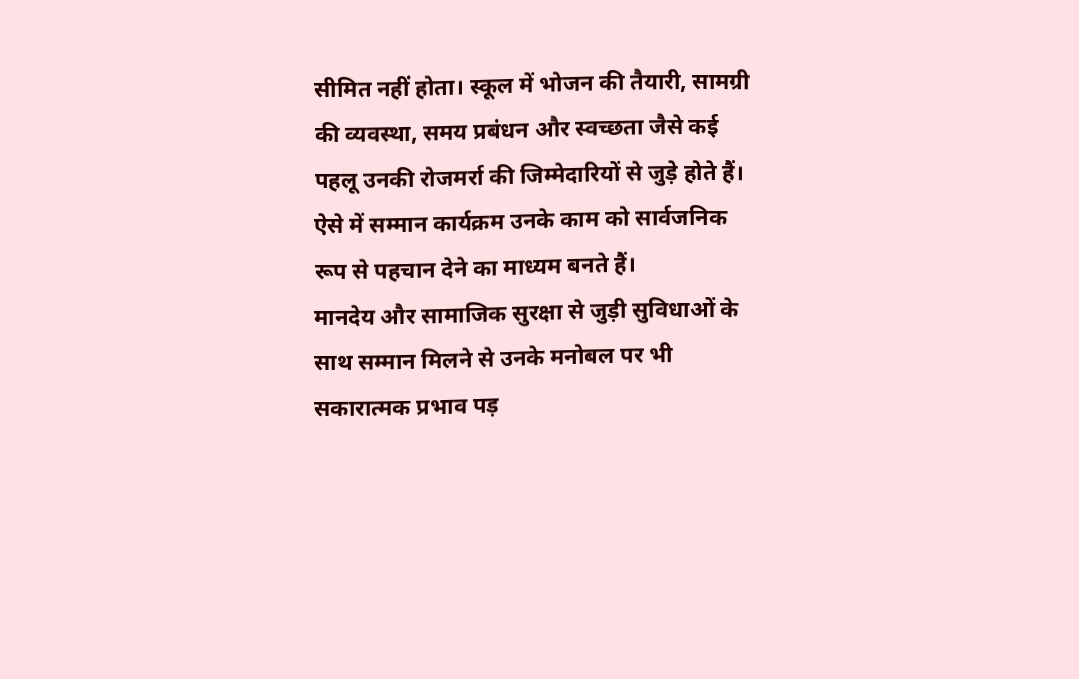सीमित नहीं होता। स्कूल में भोजन की तैयारी, सामग्री की व्यवस्था, समय प्रबंधन और स्वच्छता जैसे कई पहलू उनकी रोजमर्रा की जिम्मेदारियों से जुड़े होते हैं।
ऐसे में सम्मान कार्यक्रम उनके काम को सार्वजनिक रूप से पहचान देने का माध्यम बनते हैं।
मानदेय और सामाजिक सुरक्षा से जुड़ी सुविधाओं के साथ सम्मान मिलने से उनके मनोबल पर भी सकारात्मक प्रभाव पड़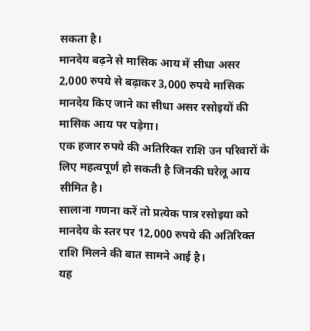सकता है।
मानदेय बढ़ने से मासिक आय में सीधा असर
2,000 रुपये से बढ़ाकर 3,000 रुपये मासिक मानदेय किए जाने का सीधा असर रसोइयों की मासिक आय पर पड़ेगा।
एक हजार रुपये की अतिरिक्त राशि उन परिवारों के लिए महत्वपूर्ण हो सकती है जिनकी घरेलू आय सीमित है।
सालाना गणना करें तो प्रत्येक पात्र रसोइया को मानदेय के स्तर पर 12,000 रुपये की अतिरिक्त राशि मिलने की बात सामने आई है।
यह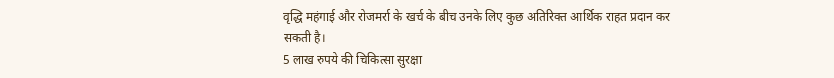वृद्धि महंगाई और रोजमर्रा के खर्च के बीच उनके लिए कुछ अतिरिक्त आर्थिक राहत प्रदान कर सकती है।
5 लाख रुपये की चिकित्सा सुरक्षा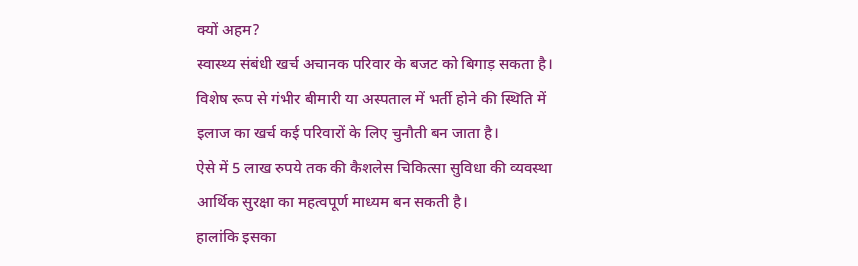क्यों अहम?
स्वास्थ्य संबंधी खर्च अचानक परिवार के बजट को बिगाड़ सकता है।
विशेष रूप से गंभीर बीमारी या अस्पताल में भर्ती होने की स्थिति में इलाज का खर्च कई परिवारों के लिए चुनौती बन जाता है।
ऐसे में 5 लाख रुपये तक की कैशलेस चिकित्सा सुविधा की व्यवस्था आर्थिक सुरक्षा का महत्वपूर्ण माध्यम बन सकती है।
हालांकि इसका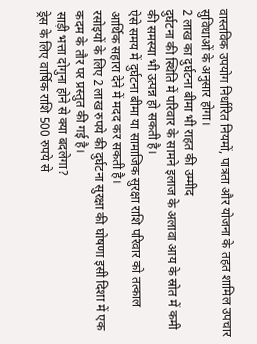वास्तविक उपयोग निर्धारित नियमों, पात्रता और योजना के तहत शामिल उपचार सुविधाओं के अनुसार होगा।
2 लाख का दुर्घटना बीमा भी राहत की उम्मीद
दुर्घटना की स्थिति में परिवार के सामने इलाज के अलावा आय के स्रोत में कमी की समस्या भी उत्पन्न हो सकती है।
ऐसे समय में दुर्घटना बीमा या सामाजिक सुरक्षा राशि परिवार को तत्काल आर्थिक सहारा देने में मदद कर सकती है।
रसोइयों के लिए 2 लाख रुपये की दुर्घटना सुरक्षा की घोषणा इसी दिशा में एक कदम के तौर पर प्रस्तुत की गई है।
साड़ी भत्ता दोगुना होने से क्या बदलेगा?
ड्रेस के लिए वार्षिक राशि 500 रुपये से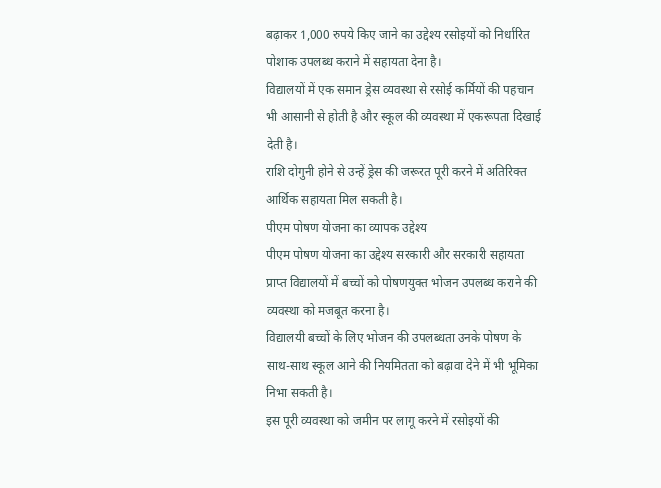बढ़ाकर 1,000 रुपये किए जाने का उद्देश्य रसोइयों को निर्धारित पोशाक उपलब्ध कराने में सहायता देना है।
विद्यालयों में एक समान ड्रेस व्यवस्था से रसोई कर्मियों की पहचान भी आसानी से होती है और स्कूल की व्यवस्था में एकरूपता दिखाई देती है।
राशि दोगुनी होने से उन्हें ड्रेस की जरूरत पूरी करने में अतिरिक्त आर्थिक सहायता मिल सकती है।
पीएम पोषण योजना का व्यापक उद्देश्य
पीएम पोषण योजना का उद्देश्य सरकारी और सरकारी सहायता प्राप्त विद्यालयों में बच्चों को पोषणयुक्त भोजन उपलब्ध कराने की व्यवस्था को मजबूत करना है।
विद्यालयी बच्चों के लिए भोजन की उपलब्धता उनके पोषण के साथ-साथ स्कूल आने की नियमितता को बढ़ावा देने में भी भूमिका निभा सकती है।
इस पूरी व्यवस्था को जमीन पर लागू करने में रसोइयों की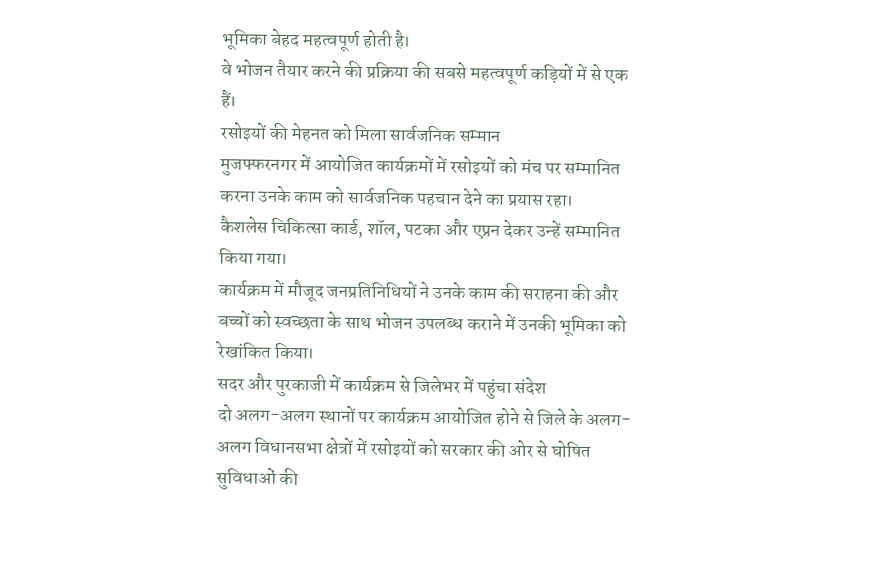भूमिका बेहद महत्वपूर्ण होती है।
वे भोजन तैयार करने की प्रक्रिया की सबसे महत्वपूर्ण कड़ियों में से एक हैं।
रसोइयों की मेहनत को मिला सार्वजनिक सम्मान
मुजफ्फरनगर में आयोजित कार्यक्रमों में रसोइयों को मंच पर सम्मानित करना उनके काम को सार्वजनिक पहचान देने का प्रयास रहा।
कैशलेस चिकित्सा कार्ड, शॉल, पटका और एप्रन देकर उन्हें सम्मानित किया गया।
कार्यक्रम में मौजूद जनप्रतिनिधियों ने उनके काम की सराहना की और बच्चों को स्वच्छता के साथ भोजन उपलब्ध कराने में उनकी भूमिका को रेखांकित किया।
सदर और पुरकाजी में कार्यक्रम से जिलेभर में पहुंचा संदेश
दो अलग-अलग स्थानों पर कार्यक्रम आयोजित होने से जिले के अलग-अलग विधानसभा क्षेत्रों में रसोइयों को सरकार की ओर से घोषित सुविधाओं की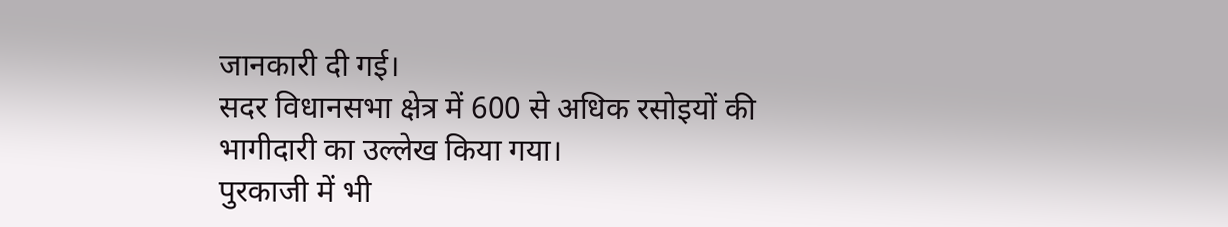जानकारी दी गई।
सदर विधानसभा क्षेत्र में 600 से अधिक रसोइयों की भागीदारी का उल्लेख किया गया।
पुरकाजी में भी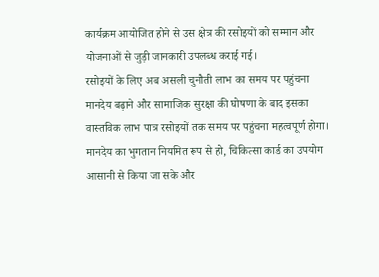कार्यक्रम आयोजित होने से उस क्षेत्र की रसोइयों को सम्मान और योजनाओं से जुड़ी जानकारी उपलब्ध कराई गई।
रसोइयों के लिए अब असली चुनौती लाभ का समय पर पहुंचना
मानदेय बढ़ाने और सामाजिक सुरक्षा की घोषणा के बाद इसका वास्तविक लाभ पात्र रसोइयों तक समय पर पहुंचना महत्वपूर्ण होगा।
मानदेय का भुगतान नियमित रूप से हो, चिकित्सा कार्ड का उपयोग आसानी से किया जा सके और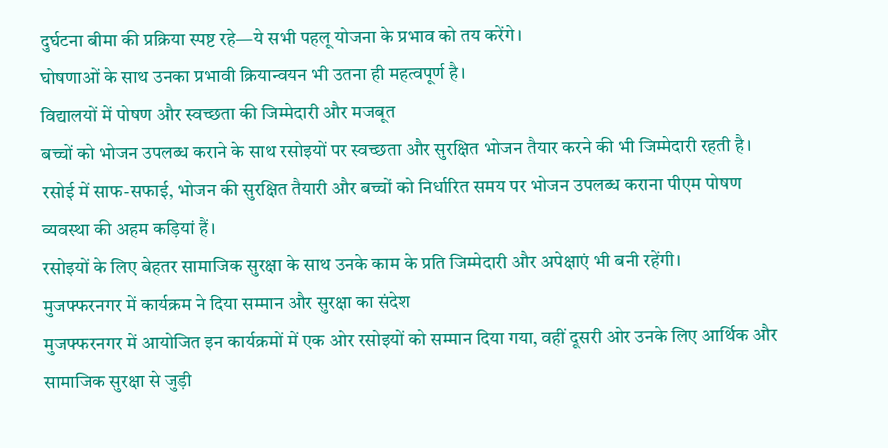दुर्घटना बीमा की प्रक्रिया स्पष्ट रहे—ये सभी पहलू योजना के प्रभाव को तय करेंगे।
घोषणाओं के साथ उनका प्रभावी क्रियान्वयन भी उतना ही महत्वपूर्ण है।
विद्यालयों में पोषण और स्वच्छता की जिम्मेदारी और मजबूत
बच्चों को भोजन उपलब्ध कराने के साथ रसोइयों पर स्वच्छता और सुरक्षित भोजन तैयार करने की भी जिम्मेदारी रहती है।
रसोई में साफ-सफाई, भोजन की सुरक्षित तैयारी और बच्चों को निर्धारित समय पर भोजन उपलब्ध कराना पीएम पोषण व्यवस्था की अहम कड़ियां हैं।
रसोइयों के लिए बेहतर सामाजिक सुरक्षा के साथ उनके काम के प्रति जिम्मेदारी और अपेक्षाएं भी बनी रहेंगी।
मुजफ्फरनगर में कार्यक्रम ने दिया सम्मान और सुरक्षा का संदेश
मुजफ्फरनगर में आयोजित इन कार्यक्रमों में एक ओर रसोइयों को सम्मान दिया गया, वहीं दूसरी ओर उनके लिए आर्थिक और सामाजिक सुरक्षा से जुड़ी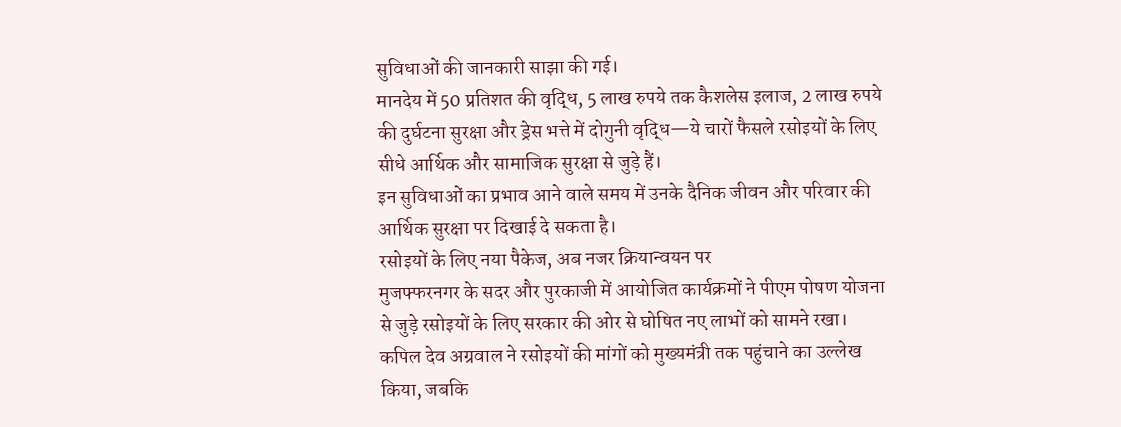सुविधाओं की जानकारी साझा की गई।
मानदेय में 50 प्रतिशत की वृद्धि, 5 लाख रुपये तक कैशलेस इलाज, 2 लाख रुपये की दुर्घटना सुरक्षा और ड्रेस भत्ते में दोगुनी वृद्धि—ये चारों फैसले रसोइयों के लिए सीधे आर्थिक और सामाजिक सुरक्षा से जुड़े हैं।
इन सुविधाओं का प्रभाव आने वाले समय में उनके दैनिक जीवन और परिवार की आर्थिक सुरक्षा पर दिखाई दे सकता है।
रसोइयों के लिए नया पैकेज, अब नजर क्रियान्वयन पर
मुजफ्फरनगर के सदर और पुरकाजी में आयोजित कार्यक्रमों ने पीएम पोषण योजना से जुड़े रसोइयों के लिए सरकार की ओर से घोषित नए लाभों को सामने रखा।
कपिल देव अग्रवाल ने रसोइयों की मांगों को मुख्यमंत्री तक पहुंचाने का उल्लेख किया, जबकि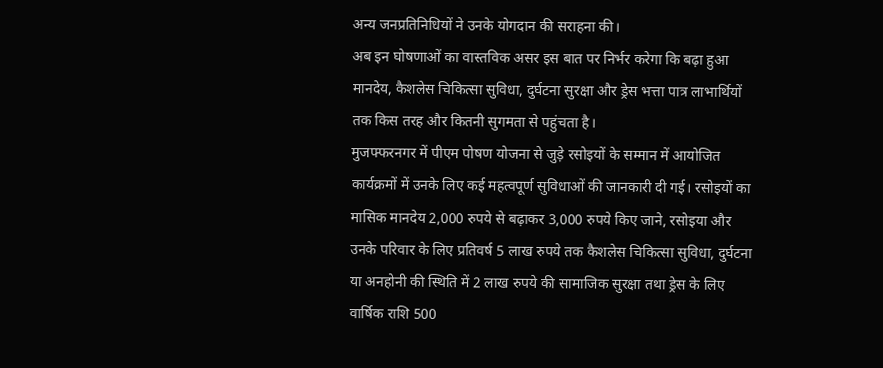अन्य जनप्रतिनिधियों ने उनके योगदान की सराहना की।
अब इन घोषणाओं का वास्तविक असर इस बात पर निर्भर करेगा कि बढ़ा हुआ मानदेय, कैशलेस चिकित्सा सुविधा, दुर्घटना सुरक्षा और ड्रेस भत्ता पात्र लाभार्थियों तक किस तरह और कितनी सुगमता से पहुंचता है।
मुजफ्फरनगर में पीएम पोषण योजना से जुड़े रसोइयों के सम्मान में आयोजित कार्यक्रमों में उनके लिए कई महत्वपूर्ण सुविधाओं की जानकारी दी गई। रसोइयों का मासिक मानदेय 2,000 रुपये से बढ़ाकर 3,000 रुपये किए जाने, रसोइया और उनके परिवार के लिए प्रतिवर्ष 5 लाख रुपये तक कैशलेस चिकित्सा सुविधा, दुर्घटना या अनहोनी की स्थिति में 2 लाख रुपये की सामाजिक सुरक्षा तथा ड्रेस के लिए वार्षिक राशि 500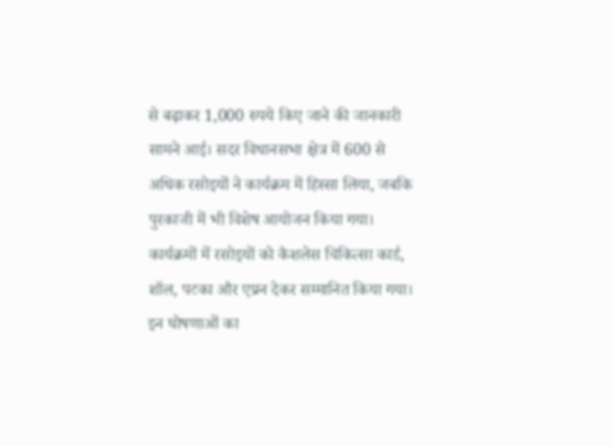से बढ़ाकर 1,000 रुपये किए जाने की जानकारी सामने आई। सदर विधानसभा क्षेत्र में 600 से अधिक रसोइयों ने कार्यक्रम में हिस्सा लिया, जबकि पुरकाजी में भी विशेष आयोजन किया गया। कार्यक्रमों में रसोइयों को कैशलेस चिकित्सा कार्ड, शॉल, पटका और एप्रन देकर सम्मानित किया गया। इन घोषणाओं का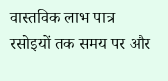वास्तविक लाभ पात्र रसोइयों तक समय पर और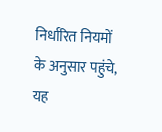निर्धारित नियमों के अनुसार पहुंचे, यह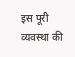इस पूरी व्यवस्था की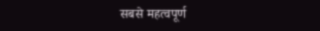सबसे महत्वपूर्ण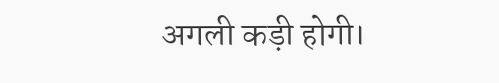अगली कड़ी होगी।